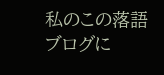私のこの落語ブログに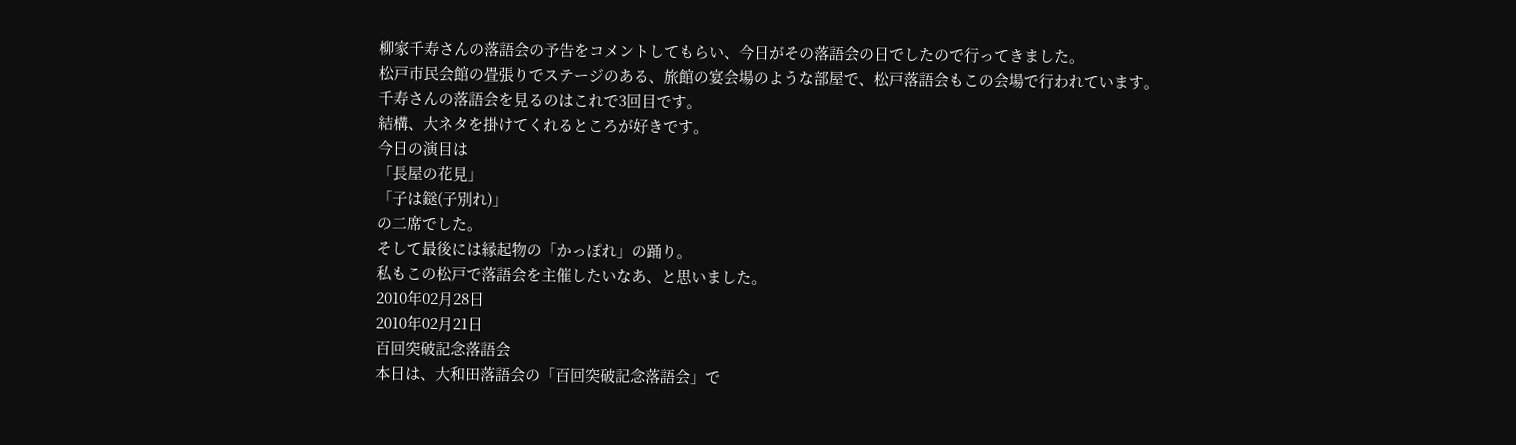柳家千寿さんの落語会の予告をコメントしてもらい、今日がその落語会の日でしたので行ってきました。
松戸市民会館の畳張りでステージのある、旅館の宴会場のような部屋で、松戸落語会もこの会場で行われています。
千寿さんの落語会を見るのはこれで3回目です。
結構、大ネタを掛けてくれるところが好きです。
今日の演目は
「長屋の花見」
「子は鎹(子別れ)」
の二席でした。
そして最後には縁起物の「かっぽれ」の踊り。
私もこの松戸で落語会を主催したいなあ、と思いました。
2010年02月28日
2010年02月21日
百回突破記念落語会
本日は、大和田落語会の「百回突破記念落語会」で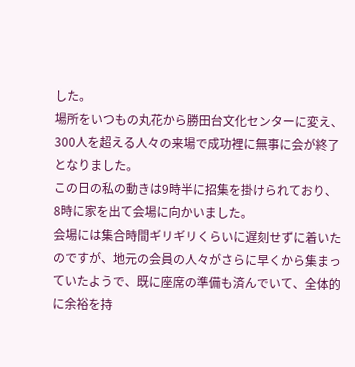した。
場所をいつもの丸花から勝田台文化センターに変え、300人を超える人々の来場で成功裡に無事に会が終了となりました。
この日の私の動きは9時半に招集を掛けられており、8時に家を出て会場に向かいました。
会場には集合時間ギリギリくらいに遅刻せずに着いたのですが、地元の会員の人々がさらに早くから集まっていたようで、既に座席の準備も済んでいて、全体的に余裕を持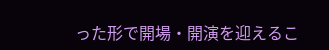った形で開場・開演を迎えるこ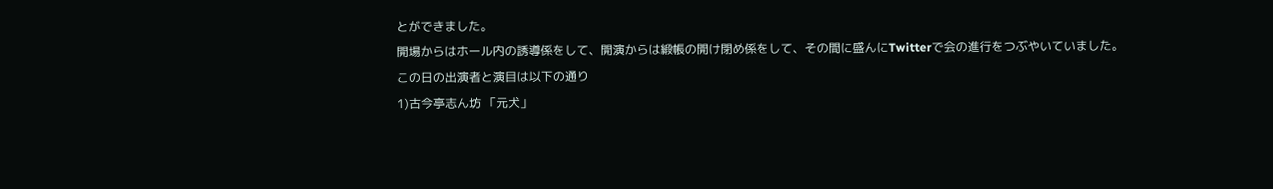とができました。
開場からはホール内の誘導係をして、開演からは緞帳の開け閉め係をして、その間に盛んにTwitterで会の進行をつぶやいていました。
この日の出演者と演目は以下の通り
1)古今亭志ん坊 「元犬」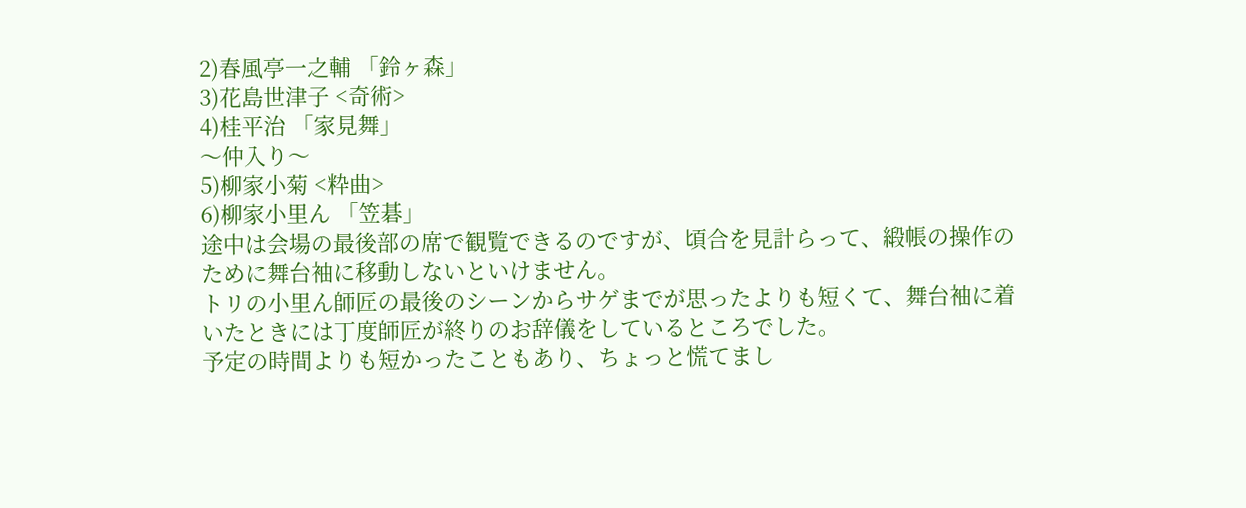2)春風亭一之輔 「鈴ヶ森」
3)花島世津子 <奇術>
4)桂平治 「家見舞」
〜仲入り〜
5)柳家小菊 <粋曲>
6)柳家小里ん 「笠碁」
途中は会場の最後部の席で観覧できるのですが、頃合を見計らって、緞帳の操作のために舞台袖に移動しないといけません。
トリの小里ん師匠の最後のシーンからサゲまでが思ったよりも短くて、舞台袖に着いたときには丁度師匠が終りのお辞儀をしているところでした。
予定の時間よりも短かったこともあり、ちょっと慌てまし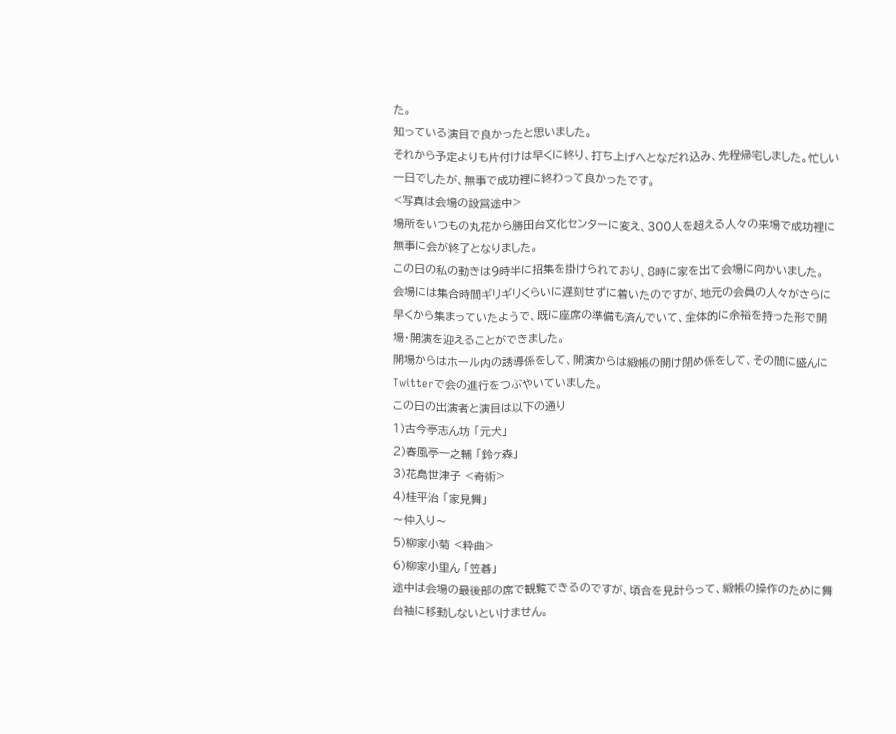た。
知っている演目で良かったと思いました。
それから予定よりも片付けは早くに終り、打ち上げへとなだれ込み、先程帰宅しました。忙しい一日でしたが、無事で成功裡に終わって良かったです。
<写真は会場の設営途中>
場所をいつもの丸花から勝田台文化センターに変え、300人を超える人々の来場で成功裡に無事に会が終了となりました。
この日の私の動きは9時半に招集を掛けられており、8時に家を出て会場に向かいました。
会場には集合時間ギリギリくらいに遅刻せずに着いたのですが、地元の会員の人々がさらに早くから集まっていたようで、既に座席の準備も済んでいて、全体的に余裕を持った形で開場・開演を迎えることができました。
開場からはホール内の誘導係をして、開演からは緞帳の開け閉め係をして、その間に盛んにTwitterで会の進行をつぶやいていました。
この日の出演者と演目は以下の通り
1)古今亭志ん坊 「元犬」
2)春風亭一之輔 「鈴ヶ森」
3)花島世津子 <奇術>
4)桂平治 「家見舞」
〜仲入り〜
5)柳家小菊 <粋曲>
6)柳家小里ん 「笠碁」
途中は会場の最後部の席で観覧できるのですが、頃合を見計らって、緞帳の操作のために舞台袖に移動しないといけません。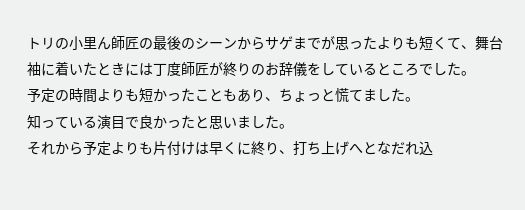トリの小里ん師匠の最後のシーンからサゲまでが思ったよりも短くて、舞台袖に着いたときには丁度師匠が終りのお辞儀をしているところでした。
予定の時間よりも短かったこともあり、ちょっと慌てました。
知っている演目で良かったと思いました。
それから予定よりも片付けは早くに終り、打ち上げへとなだれ込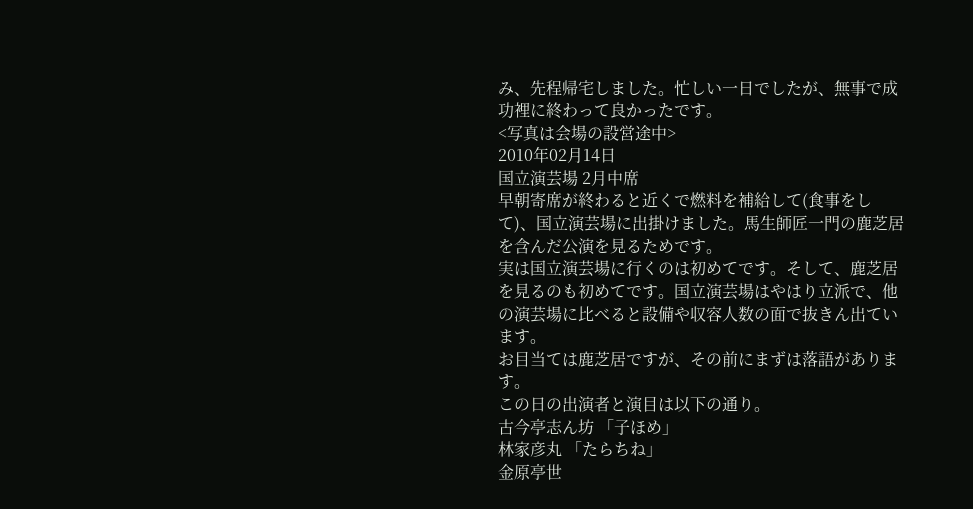み、先程帰宅しました。忙しい一日でしたが、無事で成功裡に終わって良かったです。
<写真は会場の設営途中>
2010年02月14日
国立演芸場 2月中席
早朝寄席が終わると近くで燃料を補給して(食事をして)、国立演芸場に出掛けました。馬生師匠一門の鹿芝居を含んだ公演を見るためです。
実は国立演芸場に行くのは初めてです。そして、鹿芝居を見るのも初めてです。国立演芸場はやはり立派で、他の演芸場に比べると設備や収容人数の面で抜きん出ています。
お目当ては鹿芝居ですが、その前にまずは落語があります。
この日の出演者と演目は以下の通り。
古今亭志ん坊 「子ほめ」
林家彦丸 「たらちね」
金原亭世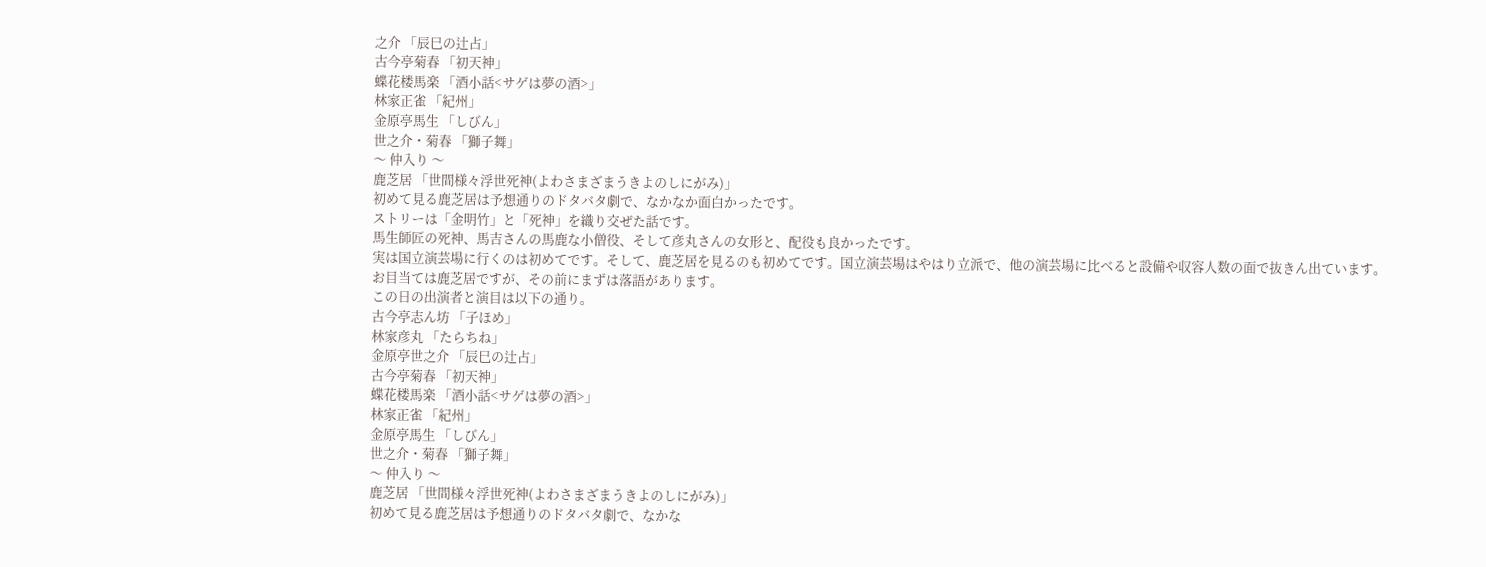之介 「辰巳の辻占」
古今亭菊春 「初天神」
蝶花楼馬楽 「酒小話<サゲは夢の酒>」
林家正雀 「紀州」
金原亭馬生 「しびん」
世之介・菊春 「獅子舞」
〜 仲入り 〜
鹿芝居 「世間様々浮世死神(よわさまざまうきよのしにがみ)」
初めて見る鹿芝居は予想通りのドタバタ劇で、なかなか面白かったです。
ストリーは「金明竹」と「死神」を織り交ぜた話です。
馬生師匠の死神、馬吉さんの馬鹿な小僧役、そして彦丸さんの女形と、配役も良かったです。
実は国立演芸場に行くのは初めてです。そして、鹿芝居を見るのも初めてです。国立演芸場はやはり立派で、他の演芸場に比べると設備や収容人数の面で抜きん出ています。
お目当ては鹿芝居ですが、その前にまずは落語があります。
この日の出演者と演目は以下の通り。
古今亭志ん坊 「子ほめ」
林家彦丸 「たらちね」
金原亭世之介 「辰巳の辻占」
古今亭菊春 「初天神」
蝶花楼馬楽 「酒小話<サゲは夢の酒>」
林家正雀 「紀州」
金原亭馬生 「しびん」
世之介・菊春 「獅子舞」
〜 仲入り 〜
鹿芝居 「世間様々浮世死神(よわさまざまうきよのしにがみ)」
初めて見る鹿芝居は予想通りのドタバタ劇で、なかな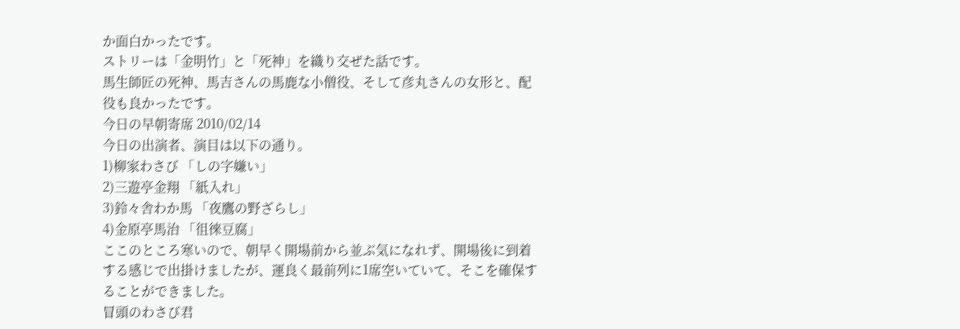か面白かったです。
ストリーは「金明竹」と「死神」を織り交ぜた話です。
馬生師匠の死神、馬吉さんの馬鹿な小僧役、そして彦丸さんの女形と、配役も良かったです。
今日の早朝寄席 2010/02/14
今日の出演者、演目は以下の通り。
1)柳家わさび 「しの字嫌い」
2)三遊亭金翔 「紙入れ」
3)鈴々舎わか馬 「夜鷹の野ざらし」
4)金原亭馬治 「徂徠豆腐」
ここのところ寒いので、朝早く開場前から並ぶ気になれず、開場後に到着する感じで出掛けましたが、運良く最前列に1席空いていて、そこを確保することができました。
冒頭のわさび君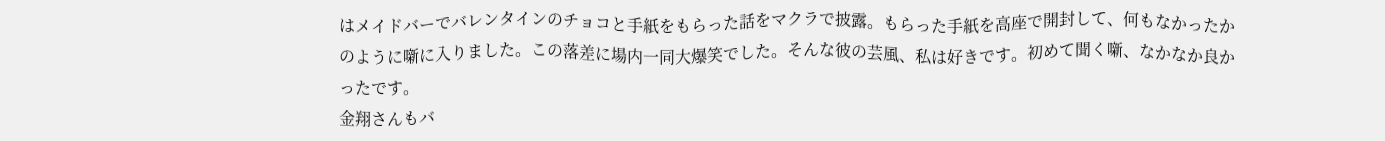はメイドバーでバレンタインのチョコと手紙をもらった話をマクラで披露。もらった手紙を高座で開封して、何もなかったかのように噺に入りました。この落差に場内一同大爆笑でした。そんな彼の芸風、私は好きです。初めて聞く噺、なかなか良かったです。
金翔さんもバ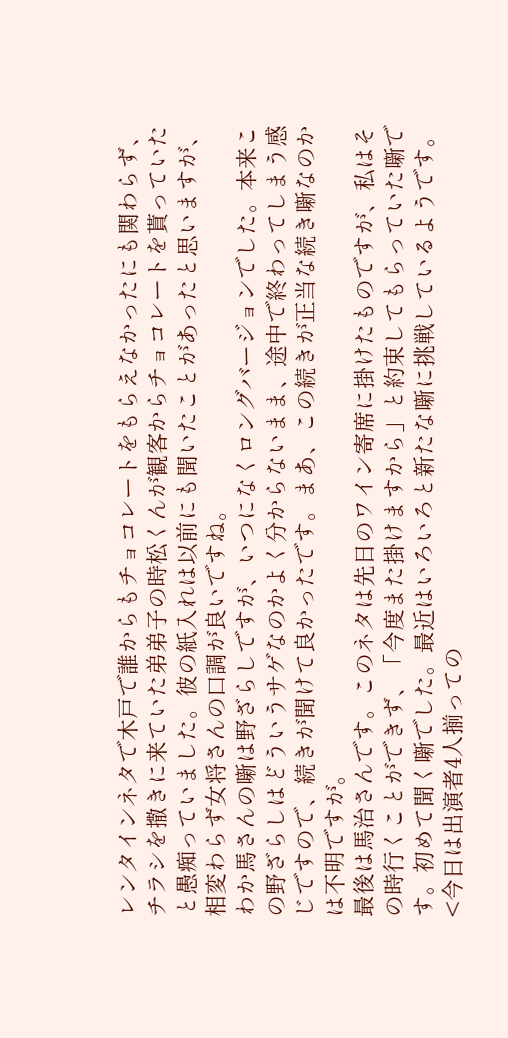レンタインネタで木戸で誰からもチョコレートをもらえなかったにも関わらず、チラシを撒きに来ていた弟弟子の時松くんが観客からチョコレートを貰っていたと愚痴っていました。彼の紙入れは以前にも聞いたことがあったと思いますが、相変わらず女将さんの口調が良いですね。
わか馬さんの噺は野ざらしですが、いつになくロングバージョンでした。本来この野ざらしはどういうサゲなのかよく分からないまま、途中で終わってしまう感じですので、続きが聞けて良かったです。まあ、この続きが正当な続き噺なのかは不明ですが。
最後は馬治さんです。このネタは先日のワイン寄席に掛けたものですが、私はその時行くことができず、「今度また掛けますから」と約束してもらっていた噺です。初めて聞く噺でした。最近はいろいろと新たな噺に挑戦しているようです。
<今日は出演者4人揃っての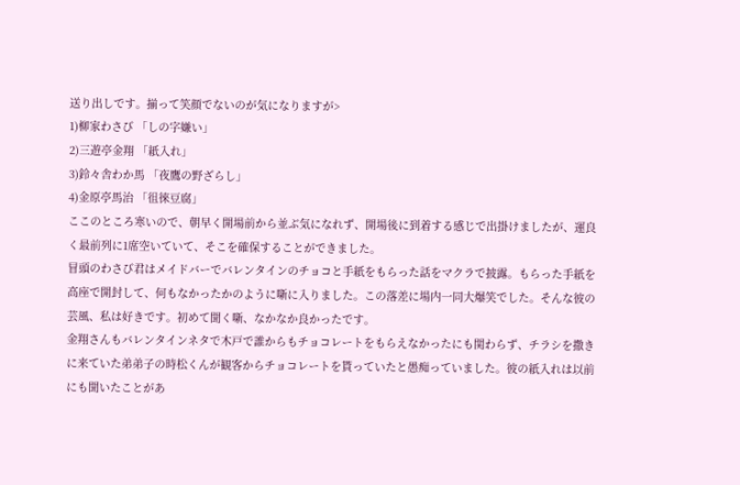送り出しです。揃って笑顔でないのが気になりますが>
1)柳家わさび 「しの字嫌い」
2)三遊亭金翔 「紙入れ」
3)鈴々舎わか馬 「夜鷹の野ざらし」
4)金原亭馬治 「徂徠豆腐」
ここのところ寒いので、朝早く開場前から並ぶ気になれず、開場後に到着する感じで出掛けましたが、運良く最前列に1席空いていて、そこを確保することができました。
冒頭のわさび君はメイドバーでバレンタインのチョコと手紙をもらった話をマクラで披露。もらった手紙を高座で開封して、何もなかったかのように噺に入りました。この落差に場内一同大爆笑でした。そんな彼の芸風、私は好きです。初めて聞く噺、なかなか良かったです。
金翔さんもバレンタインネタで木戸で誰からもチョコレートをもらえなかったにも関わらず、チラシを撒きに来ていた弟弟子の時松くんが観客からチョコレートを貰っていたと愚痴っていました。彼の紙入れは以前にも聞いたことがあ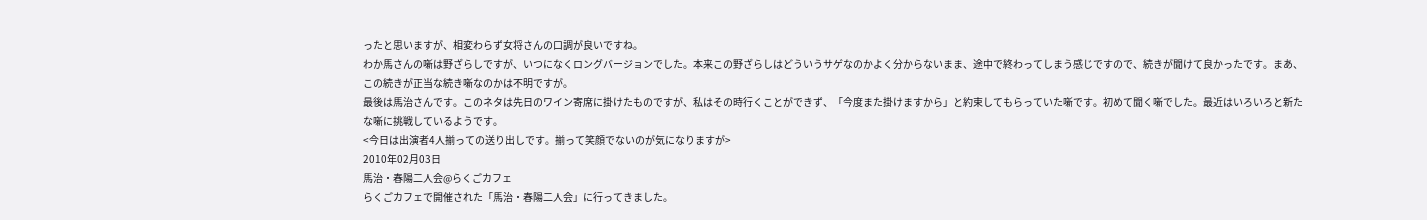ったと思いますが、相変わらず女将さんの口調が良いですね。
わか馬さんの噺は野ざらしですが、いつになくロングバージョンでした。本来この野ざらしはどういうサゲなのかよく分からないまま、途中で終わってしまう感じですので、続きが聞けて良かったです。まあ、この続きが正当な続き噺なのかは不明ですが。
最後は馬治さんです。このネタは先日のワイン寄席に掛けたものですが、私はその時行くことができず、「今度また掛けますから」と約束してもらっていた噺です。初めて聞く噺でした。最近はいろいろと新たな噺に挑戦しているようです。
<今日は出演者4人揃っての送り出しです。揃って笑顔でないのが気になりますが>
2010年02月03日
馬治・春陽二人会@らくごカフェ
らくごカフェで開催された「馬治・春陽二人会」に行ってきました。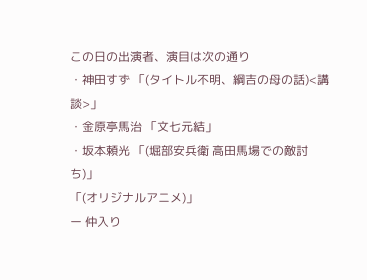この日の出演者、演目は次の通り
・神田すず 「(タイトル不明、綱吉の母の話)<講談>」
・金原亭馬治 「文七元結」
・坂本頼光 「(堀部安兵衛 高田馬場での敵討ち)」
「(オリジナルアニメ)」
ー 仲入り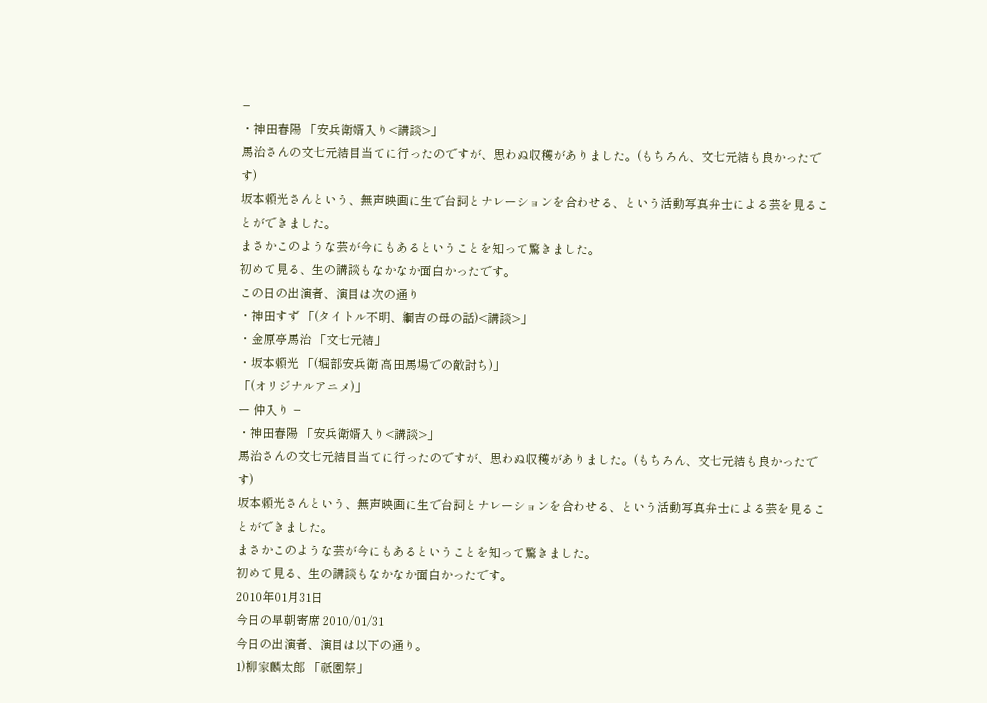−
・神田春陽 「安兵衛婿入り<講談>」
馬治さんの文七元結目当てに行ったのですが、思わぬ収穫がありました。(もちろん、文七元結も良かったです)
坂本頼光さんという、無声映画に生で台詞とナレーションを合わせる、という活動写真弁士による芸を見ることができました。
まさかこのような芸が今にもあるということを知って驚きました。
初めて見る、生の講談もなかなか面白かったです。
この日の出演者、演目は次の通り
・神田すず 「(タイトル不明、綱吉の母の話)<講談>」
・金原亭馬治 「文七元結」
・坂本頼光 「(堀部安兵衛 高田馬場での敵討ち)」
「(オリジナルアニメ)」
ー 仲入り −
・神田春陽 「安兵衛婿入り<講談>」
馬治さんの文七元結目当てに行ったのですが、思わぬ収穫がありました。(もちろん、文七元結も良かったです)
坂本頼光さんという、無声映画に生で台詞とナレーションを合わせる、という活動写真弁士による芸を見ることができました。
まさかこのような芸が今にもあるということを知って驚きました。
初めて見る、生の講談もなかなか面白かったです。
2010年01月31日
今日の早朝寄席 2010/01/31
今日の出演者、演目は以下の通り。
1)柳家麟太郎 「祇園祭」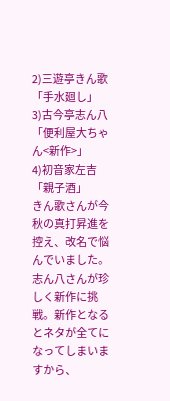2)三遊亭きん歌 「手水廻し」
3)古今亭志ん八 「便利屋大ちゃん<新作>」
4)初音家左吉 「親子酒」
きん歌さんが今秋の真打昇進を控え、改名で悩んでいました。
志ん八さんが珍しく新作に挑戦。新作となるとネタが全てになってしまいますから、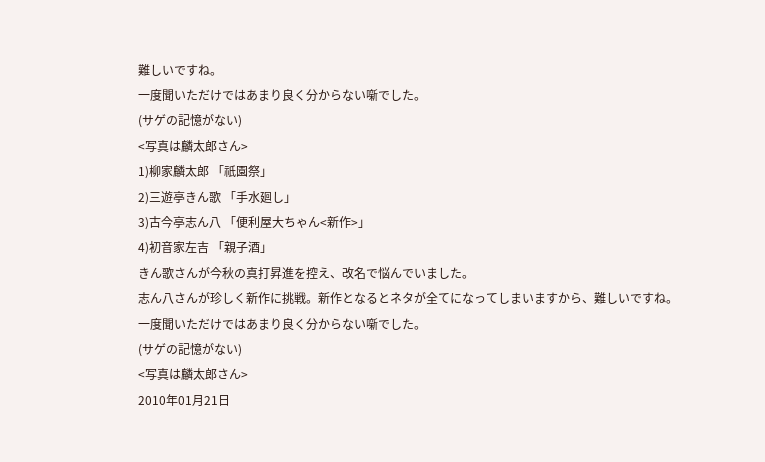難しいですね。
一度聞いただけではあまり良く分からない噺でした。
(サゲの記憶がない)
<写真は麟太郎さん>
1)柳家麟太郎 「祇園祭」
2)三遊亭きん歌 「手水廻し」
3)古今亭志ん八 「便利屋大ちゃん<新作>」
4)初音家左吉 「親子酒」
きん歌さんが今秋の真打昇進を控え、改名で悩んでいました。
志ん八さんが珍しく新作に挑戦。新作となるとネタが全てになってしまいますから、難しいですね。
一度聞いただけではあまり良く分からない噺でした。
(サゲの記憶がない)
<写真は麟太郎さん>
2010年01月21日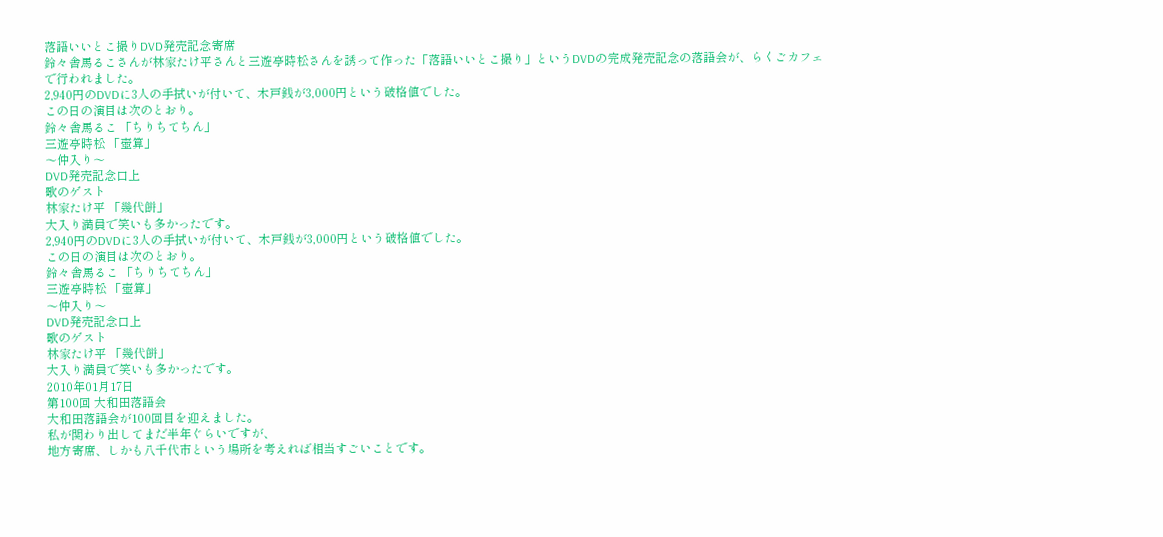落語いいとこ撮りDVD発売記念寄席
鈴々舎馬るこさんが林家たけ平さんと三遊亭時松さんを誘って作った「落語いいとこ撮り」というDVDの完成発売記念の落語会が、らくごカフェで行われました。
2,940円のDVDに3人の手拭いが付いて、木戸銭が3,000円という破格値でした。
この日の演目は次のとおり。
鈴々舎馬るこ 「ちりちてちん」
三遊亭時松 「壺算」
〜仲入り〜
DVD発売記念口上
歌のゲスト
林家たけ平 「幾代餅」
大入り満員で笑いも多かったです。
2,940円のDVDに3人の手拭いが付いて、木戸銭が3,000円という破格値でした。
この日の演目は次のとおり。
鈴々舎馬るこ 「ちりちてちん」
三遊亭時松 「壺算」
〜仲入り〜
DVD発売記念口上
歌のゲスト
林家たけ平 「幾代餅」
大入り満員で笑いも多かったです。
2010年01月17日
第100回 大和田落語会
大和田落語会が100回目を迎えました。
私が関わり出してまだ半年ぐらいですが、
地方寄席、しかも八千代市という場所を考えれば相当すごいことです。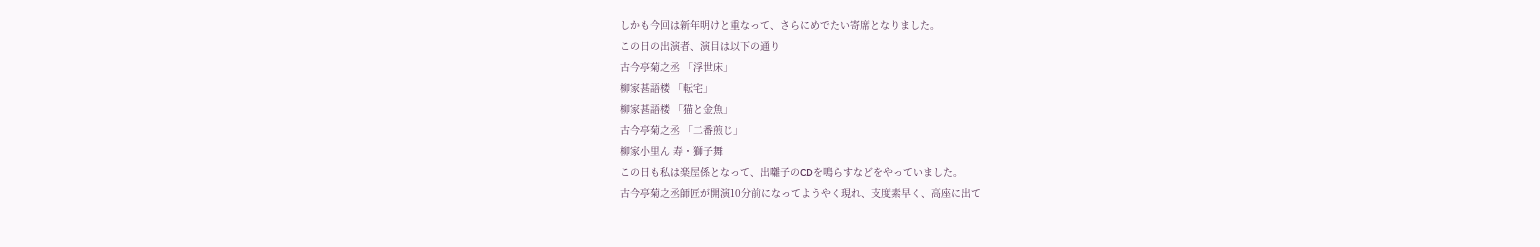しかも今回は新年明けと重なって、さらにめでたい寄席となりました。
この日の出演者、演目は以下の通り
古今亭菊之丞 「浮世床」
柳家甚語楼 「転宅」
柳家甚語楼 「猫と金魚」
古今亭菊之丞 「二番煎じ」
柳家小里ん 寿・獅子舞
この日も私は楽屋係となって、出囃子のCDを鳴らすなどをやっていました。
古今亭菊之丞師匠が開演10分前になってようやく現れ、支度素早く、高座に出て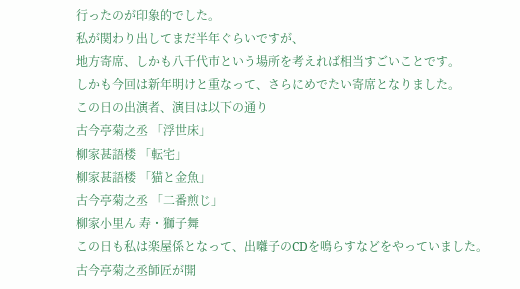行ったのが印象的でした。
私が関わり出してまだ半年ぐらいですが、
地方寄席、しかも八千代市という場所を考えれば相当すごいことです。
しかも今回は新年明けと重なって、さらにめでたい寄席となりました。
この日の出演者、演目は以下の通り
古今亭菊之丞 「浮世床」
柳家甚語楼 「転宅」
柳家甚語楼 「猫と金魚」
古今亭菊之丞 「二番煎じ」
柳家小里ん 寿・獅子舞
この日も私は楽屋係となって、出囃子のCDを鳴らすなどをやっていました。
古今亭菊之丞師匠が開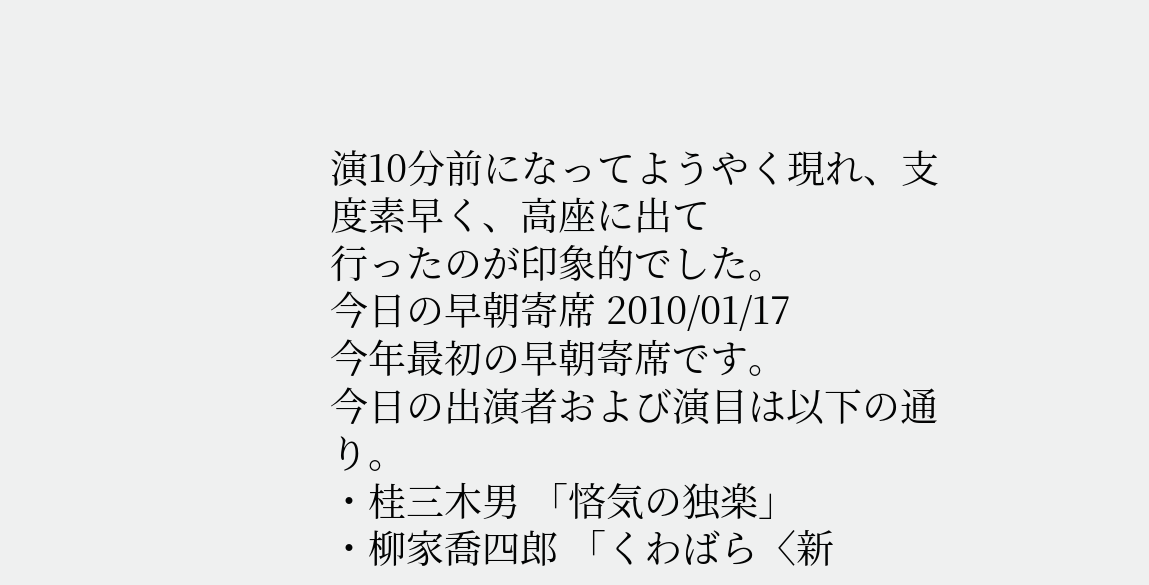演10分前になってようやく現れ、支度素早く、高座に出て
行ったのが印象的でした。
今日の早朝寄席 2010/01/17
今年最初の早朝寄席です。
今日の出演者および演目は以下の通り。
・桂三木男 「悋気の独楽」
・柳家喬四郎 「くわばら〈新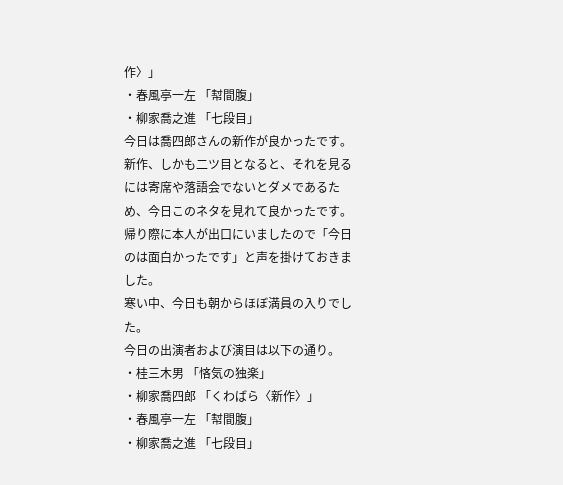作〉」
・春風亭一左 「幇間腹」
・柳家喬之進 「七段目」
今日は喬四郎さんの新作が良かったです。
新作、しかも二ツ目となると、それを見るには寄席や落語会でないとダメであるため、今日このネタを見れて良かったです。
帰り際に本人が出口にいましたので「今日のは面白かったです」と声を掛けておきました。
寒い中、今日も朝からほぼ満員の入りでした。
今日の出演者および演目は以下の通り。
・桂三木男 「悋気の独楽」
・柳家喬四郎 「くわばら〈新作〉」
・春風亭一左 「幇間腹」
・柳家喬之進 「七段目」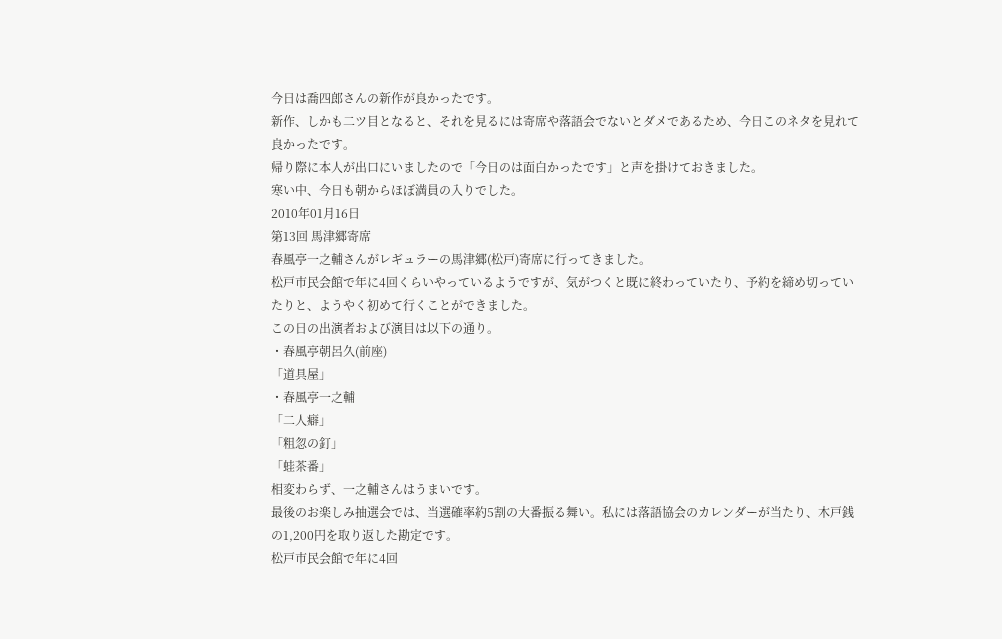今日は喬四郎さんの新作が良かったです。
新作、しかも二ツ目となると、それを見るには寄席や落語会でないとダメであるため、今日このネタを見れて良かったです。
帰り際に本人が出口にいましたので「今日のは面白かったです」と声を掛けておきました。
寒い中、今日も朝からほぼ満員の入りでした。
2010年01月16日
第13回 馬津郷寄席
春風亭一之輔さんがレギュラーの馬津郷(松戸)寄席に行ってきました。
松戸市民会館で年に4回くらいやっているようですが、気がつくと既に終わっていたり、予約を締め切っていたりと、ようやく初めて行くことができました。
この日の出演者および演目は以下の通り。
・春風亭朝呂久(前座)
「道具屋」
・春風亭一之輔
「二人癖」
「粗忽の釘」
「蛙茶番」
相変わらず、一之輔さんはうまいです。
最後のお楽しみ抽選会では、当選確率約5割の大番振る舞い。私には落語協会のカレンダーが当たり、木戸銭の1,200円を取り返した勘定です。
松戸市民会館で年に4回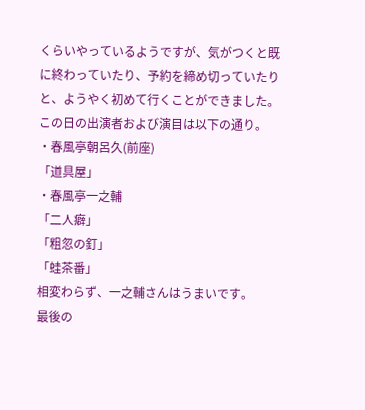くらいやっているようですが、気がつくと既に終わっていたり、予約を締め切っていたりと、ようやく初めて行くことができました。
この日の出演者および演目は以下の通り。
・春風亭朝呂久(前座)
「道具屋」
・春風亭一之輔
「二人癖」
「粗忽の釘」
「蛙茶番」
相変わらず、一之輔さんはうまいです。
最後の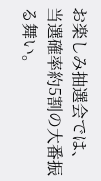お楽しみ抽選会では、当選確率約5割の大番振る舞い。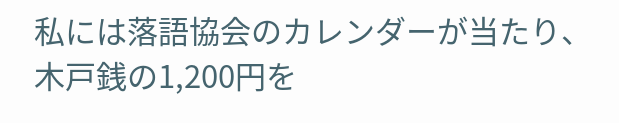私には落語協会のカレンダーが当たり、木戸銭の1,200円を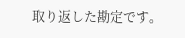取り返した勘定です。